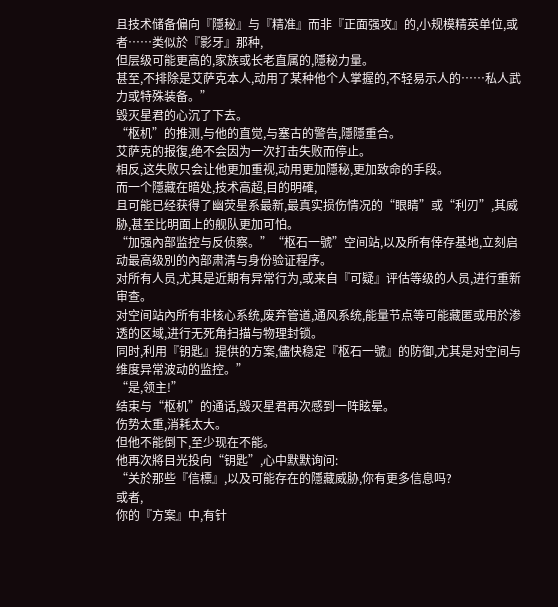且技术储备偏向『隱秘』与『精准』而非『正面强攻』的,小规模精英单位,或者……类似於『影牙』那种,
但层级可能更高的,家族或长老直属的,隱秘力量。
甚至,不排除是艾萨克本人,动用了某种他个人掌握的,不轻易示人的……私人武力或特殊装备。”
毁灭星君的心沉了下去。
“枢机”的推测,与他的直觉,与塞古的警告,隱隱重合。
艾萨克的报復,绝不会因为一次打击失败而停止。
相反,这失败只会让他更加重视,动用更加隱秘,更加致命的手段。
而一个隱藏在暗处,技术高超,目的明確,
且可能已经获得了幽荧星系最新,最真实损伤情况的“眼睛”或“利刃”,其威胁,甚至比明面上的舰队更加可怕。
“加强內部监控与反侦察。”“枢石一號”空间站,以及所有倖存基地,立刻启动最高级別的內部肃清与身份验证程序。
对所有人员,尤其是近期有异常行为,或来自『可疑』评估等级的人员,进行重新审查。
对空间站內所有非核心系统,废弃管道,通风系统,能量节点等可能藏匿或用於渗透的区域,进行无死角扫描与物理封锁。
同时,利用『钥匙』提供的方案,儘快稳定『枢石一號』的防御,尤其是对空间与维度异常波动的监控。”
“是,领主!”
结束与“枢机”的通话,毁灭星君再次感到一阵眩晕。
伤势太重,消耗太大。
但他不能倒下,至少现在不能。
他再次將目光投向“钥匙”,心中默默询问:
“关於那些『信標』,以及可能存在的隱藏威胁,你有更多信息吗?
或者,
你的『方案』中,有针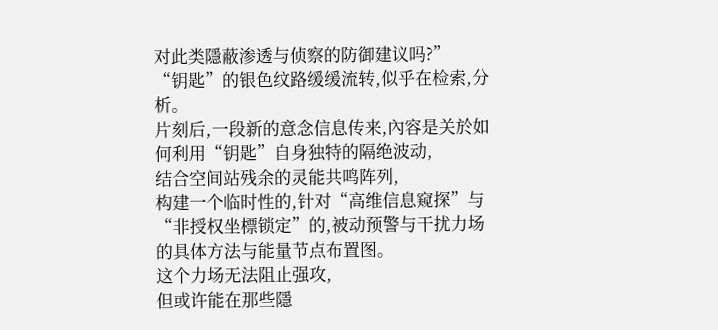对此类隱蔽渗透与侦察的防御建议吗?”
“钥匙”的银色纹路缓缓流转,似乎在检索,分析。
片刻后,一段新的意念信息传来,內容是关於如何利用“钥匙”自身独特的隔绝波动,
结合空间站残余的灵能共鸣阵列,
构建一个临时性的,针对“高维信息窥探”与“非授权坐標锁定”的,被动预警与干扰力场的具体方法与能量节点布置图。
这个力场无法阻止强攻,
但或许能在那些隱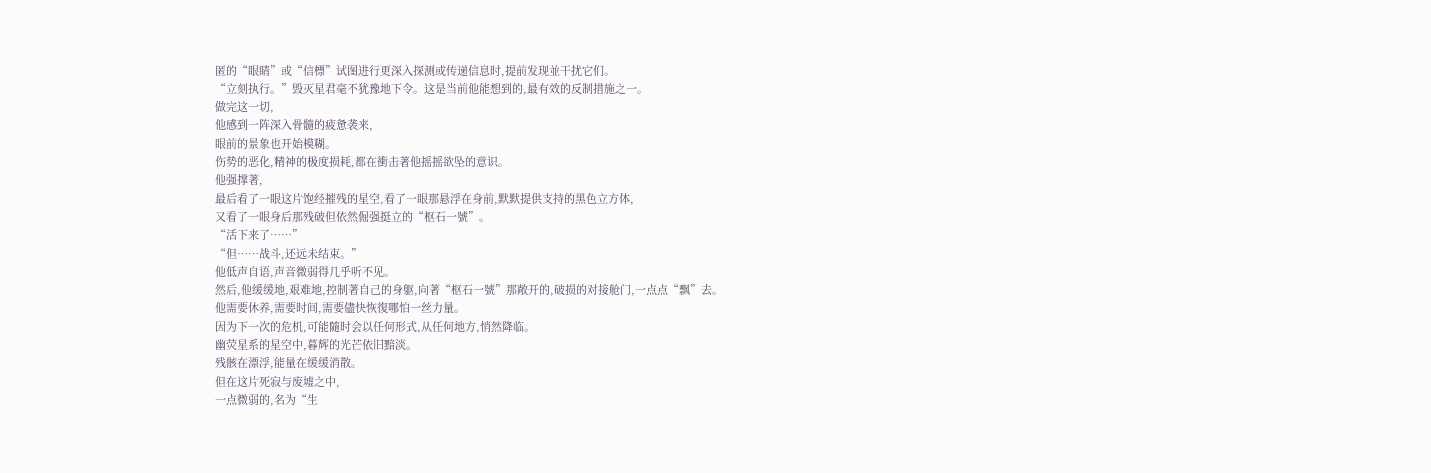匿的“眼睛”或“信標”试图进行更深入探测或传递信息时,提前发现並干扰它们。
“立刻执行。”毁灭星君毫不犹豫地下令。这是当前他能想到的,最有效的反制措施之一。
做完这一切,
他感到一阵深入骨髓的疲惫袭来,
眼前的景象也开始模糊。
伤势的恶化,精神的极度损耗,都在衝击著他摇摇欲坠的意识。
他强撑著,
最后看了一眼这片饱经摧残的星空,看了一眼那悬浮在身前,默默提供支持的黑色立方体,
又看了一眼身后那残破但依然倔强挺立的“枢石一號”。
“活下来了……”
“但……战斗,还远未结束。”
他低声自语,声音微弱得几乎听不见。
然后,他缓缓地,艰难地,控制著自己的身躯,向著“枢石一號”那敞开的,破损的对接舱门,一点点“飘”去。
他需要休养,需要时间,需要儘快恢復哪怕一丝力量。
因为下一次的危机,可能隨时会以任何形式,从任何地方,悄然降临。
幽荧星系的星空中,暮辉的光芒依旧黯淡。
残骸在漂浮,能量在缓缓消散。
但在这片死寂与废墟之中,
一点微弱的,名为“生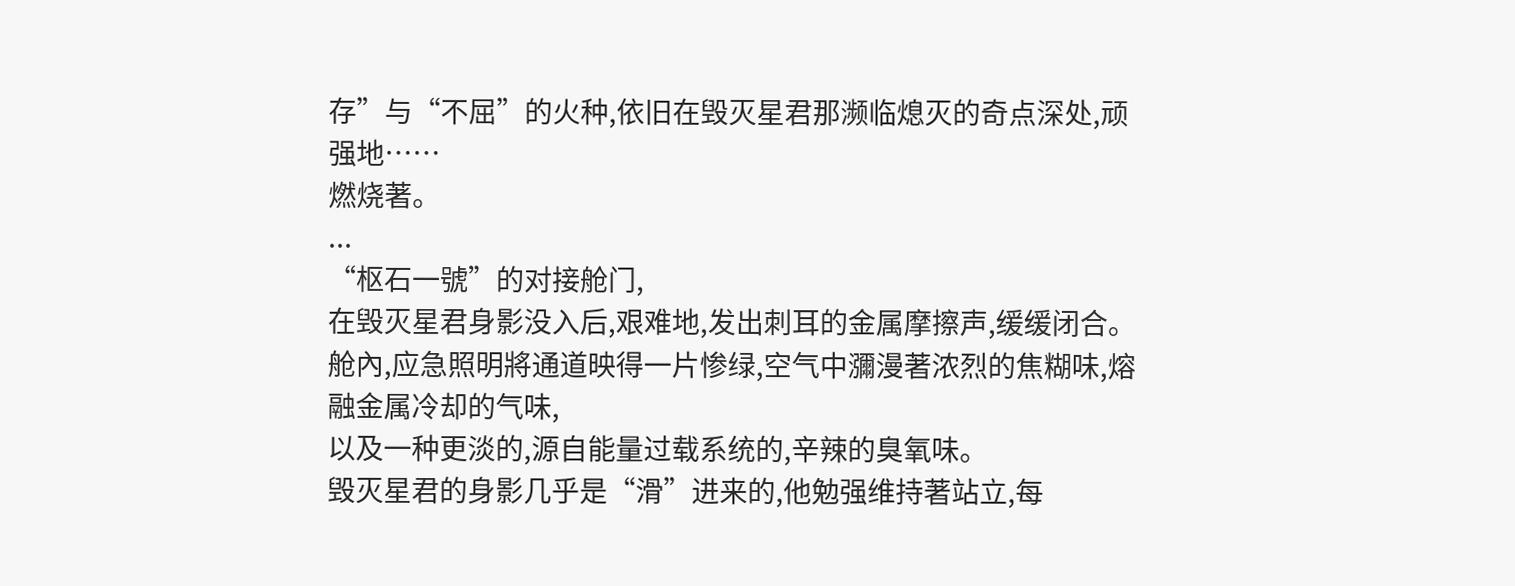存”与“不屈”的火种,依旧在毁灭星君那濒临熄灭的奇点深处,顽强地……
燃烧著。
...
“枢石一號”的对接舱门,
在毁灭星君身影没入后,艰难地,发出刺耳的金属摩擦声,缓缓闭合。
舱內,应急照明將通道映得一片惨绿,空气中瀰漫著浓烈的焦糊味,熔融金属冷却的气味,
以及一种更淡的,源自能量过载系统的,辛辣的臭氧味。
毁灭星君的身影几乎是“滑”进来的,他勉强维持著站立,每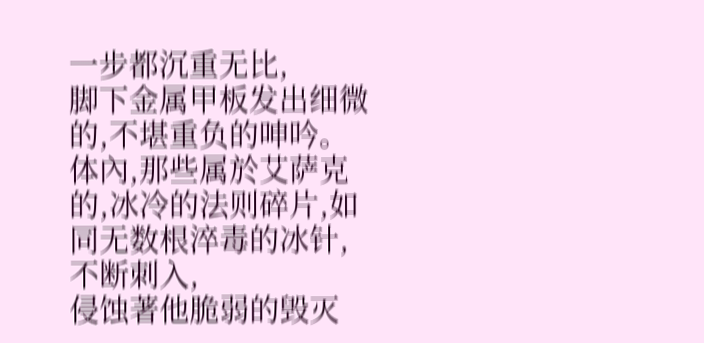一步都沉重无比,
脚下金属甲板发出细微的,不堪重负的呻吟。
体內,那些属於艾萨克的,冰冷的法则碎片,如同无数根淬毒的冰针,不断刺入,
侵蚀著他脆弱的毁灭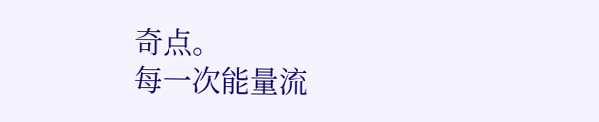奇点。
每一次能量流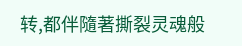转,都伴隨著撕裂灵魂般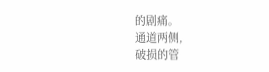的剧痛。
通道两侧,
破损的管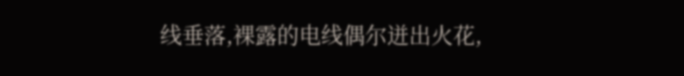线垂落,裸露的电线偶尔迸出火花,